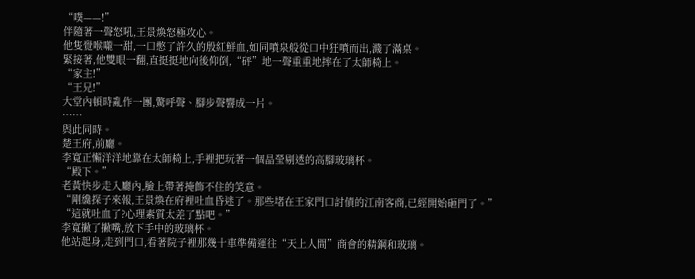“噗——!”
伴隨著一聲怒吼,王景煥怒極攻心。
他隻覺喉嚨一甜,一口憋了許久的殷紅鮮血,如同噴泉般從口中狂噴而出,濺了滿桌。
緊接著,他雙眼一翻,直挺挺地向後仰倒,“砰”地一聲重重地摔在了太師椅上。
“家主!”
“王兄!”
大堂內頓時亂作一團,驚呼聲、腳步聲響成一片。
……
與此同時。
楚王府,前廳。
李寬正懶洋洋地靠在太師椅上,手裡把玩著一個晶瑩剔透的高腳玻璃杯。
“殿下。”
老黃快步走入廳內,臉上帶著掩飾不住的笑意。
“剛纔探子來報,王景煥在府裡吐血昏迷了。那些堵在王家門口討債的江南客商,已經開始砸門了。”
“這就吐血了?心理素質太差了點吧。”
李寬撇了撇嘴,放下手中的玻璃杯。
他站起身,走到門口,看著院子裡那幾十車準備運往“天上人間”商會的精鋼和玻璃。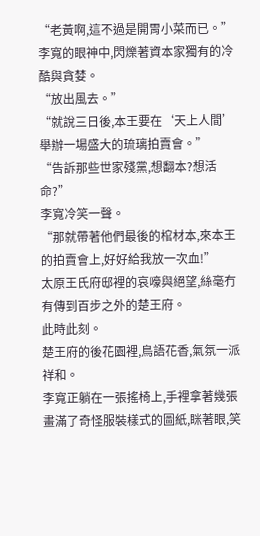“老黃啊,這不過是開胃小菜而已。”
李寬的眼神中,閃爍著資本家獨有的冷酷與貪婪。
“放出風去。”
“就說三日後,本王要在‘天上人間’舉辦一場盛大的琉璃拍賣會。”
“告訴那些世家殘黨,想翻本?想活命?”
李寬冷笑一聲。
“那就帶著他們最後的棺材本,來本王的拍賣會上,好好給我放一次血!”
太原王氏府邸裡的哀嚎與絕望,絲毫冇有傳到百步之外的楚王府。
此時此刻。
楚王府的後花園裡,鳥語花香,氣氛一派祥和。
李寬正躺在一張搖椅上,手裡拿著幾張畫滿了奇怪服裝樣式的圖紙,眯著眼,笑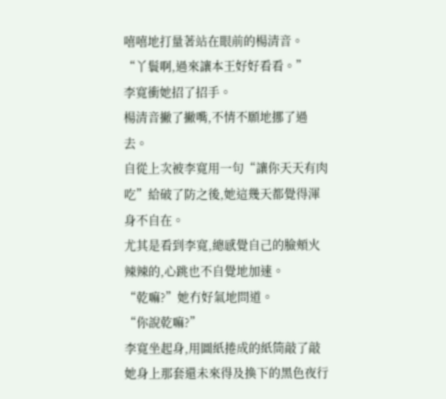嘻嘻地打量著站在眼前的楊清音。
“丫鬟啊,過來讓本王好好看看。”
李寬衝她招了招手。
楊清音撇了撇嘴,不情不願地挪了過去。
自從上次被李寬用一句“讓你天天有肉吃”給破了防之後,她這幾天都覺得渾身不自在。
尤其是看到李寬,總感覺自己的臉頰火辣辣的,心跳也不自覺地加速。
“乾嘛?”她冇好氣地問道。
“你說乾嘛?”
李寬坐起身,用圖紙捲成的紙筒敲了敲她身上那套還未來得及換下的黑色夜行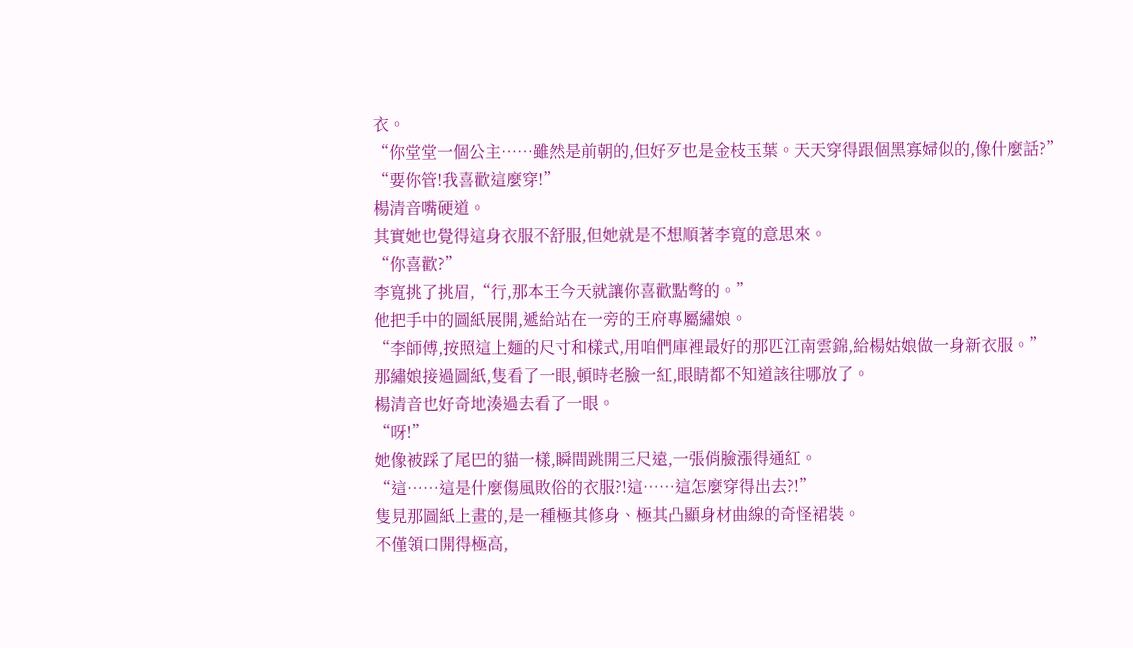衣。
“你堂堂一個公主……雖然是前朝的,但好歹也是金枝玉葉。天天穿得跟個黑寡婦似的,像什麼話?”
“要你管!我喜歡這麼穿!”
楊清音嘴硬道。
其實她也覺得這身衣服不舒服,但她就是不想順著李寬的意思來。
“你喜歡?”
李寬挑了挑眉,“行,那本王今天就讓你喜歡點彆的。”
他把手中的圖紙展開,遞給站在一旁的王府專屬繡娘。
“李師傅,按照這上麵的尺寸和樣式,用咱們庫裡最好的那匹江南雲錦,給楊姑娘做一身新衣服。”
那繡娘接過圖紙,隻看了一眼,頓時老臉一紅,眼睛都不知道該往哪放了。
楊清音也好奇地湊過去看了一眼。
“呀!”
她像被踩了尾巴的貓一樣,瞬間跳開三尺遠,一張俏臉漲得通紅。
“這……這是什麼傷風敗俗的衣服?!這……這怎麼穿得出去?!”
隻見那圖紙上畫的,是一種極其修身、極其凸顯身材曲線的奇怪裙裝。
不僅領口開得極高,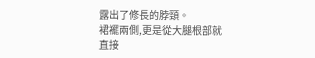露出了修長的脖頸。
裙襬兩側,更是從大腿根部就直接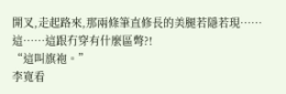開叉,走起路來,那兩條筆直修長的美腿若隱若現……
這……這跟冇穿有什麼區彆?!
“這叫旗袍。”
李寬看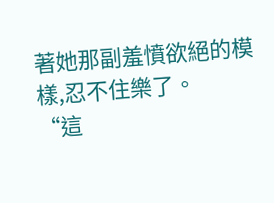著她那副羞憤欲絕的模樣,忍不住樂了。
“這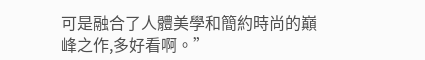可是融合了人體美學和簡約時尚的巔峰之作,多好看啊。”